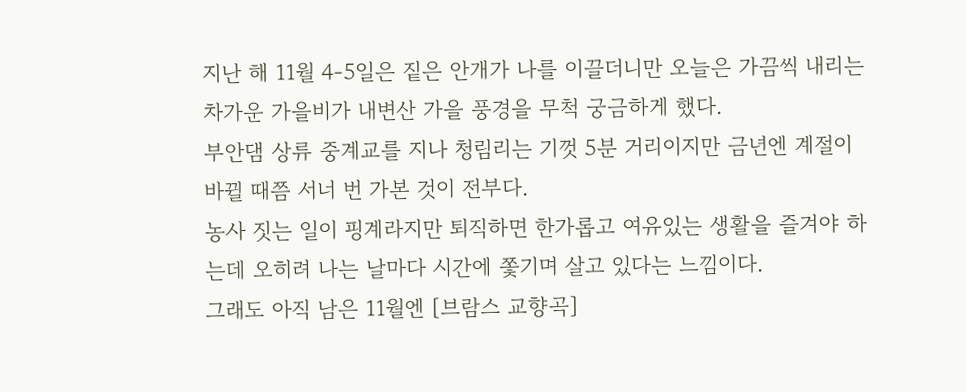지난 해 11월 4-5일은 짙은 안개가 나를 이끌더니만 오늘은 가끔씩 내리는 차가운 가을비가 내변산 가을 풍경을 무척 궁금하게 했다.
부안댐 상류 중계교를 지나 청림리는 기껏 5분 거리이지만 금년엔 계절이 바뀔 때쯤 서너 번 가본 것이 전부다.
농사 짓는 일이 핑계라지만 퇴직하면 한가롭고 여유있는 생활을 즐겨야 하는데 오히려 나는 날마다 시간에 쫓기며 살고 있다는 느낌이다.
그래도 아직 남은 11월엔 [브람스 교향곡]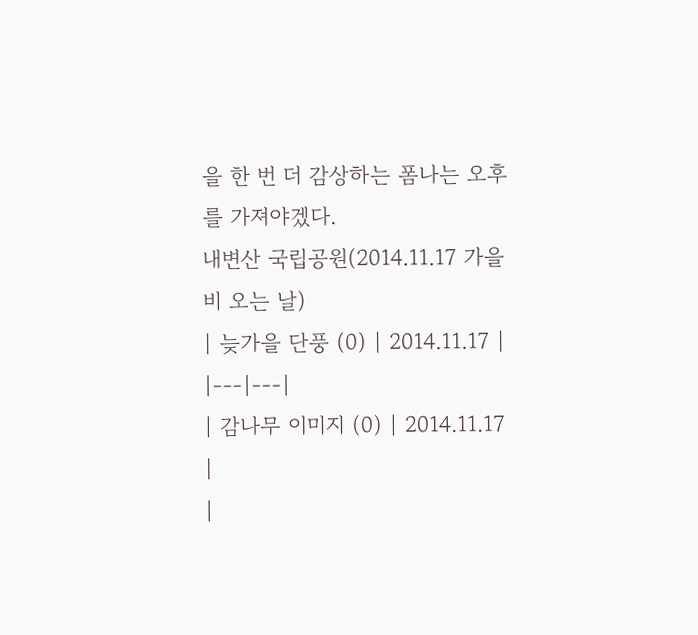을 한 번 더 감상하는 폼나는 오후를 가져야겠다.
내변산 국립공원(2014.11.17 가을비 오는 날)
| 늦가을 단풍 (0) | 2014.11.17 |
|---|---|
| 감나무 이미지 (0) | 2014.11.17 |
|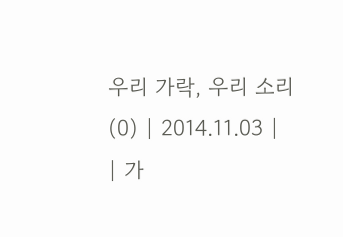우리 가락, 우리 소리 (0) | 2014.11.03 |
| 가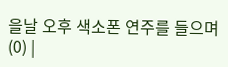을날 오후 색소폰 연주를 들으며 (0) |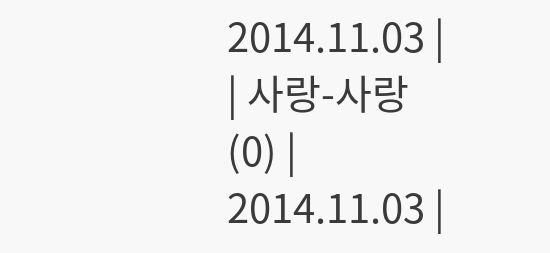2014.11.03 |
| 사랑-사랑 (0) | 2014.11.03 |